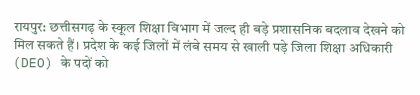रायपुर: छत्तीसगढ़ के स्कूल शिक्षा विभाग में जल्द ही बड़े प्रशासनिक बदलाव देखने को मिल सकते हैं। प्रदेश के कई जिलों में लंबे समय से खाली पड़े जिला शिक्षा अधिकारी (DEO) के पदों को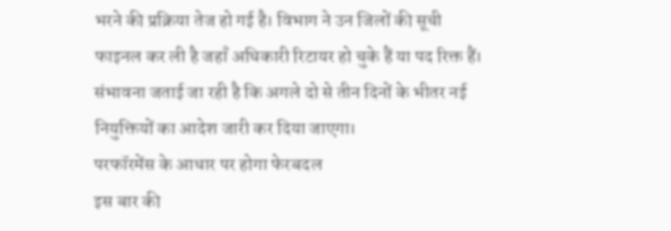भरने की प्रक्रिया तेज हो गई है। विभाग ने उन जिलों की सूची फाइनल कर ली है जहाँ अधिकारी रिटायर हो चुके हैं या पद रिक्त हैं। संभावना जताई जा रही है कि अगले दो से तीन दिनों के भीतर नई नियुक्तियों का आदेश जारी कर दिया जाएगा।
परफॉरमेंस के आधार पर होगा फेरबदल
इस बार की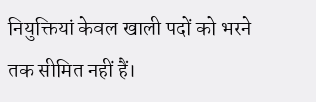नियुक्तियां केवल खाली पदों को भरने तक सीमित नहीं हैं।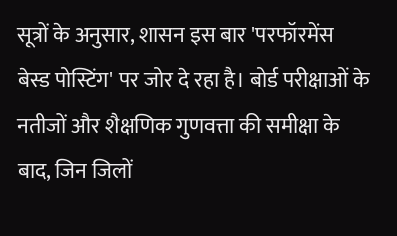सूत्रों के अनुसार, शासन इस बार 'परफॉरमेंस बेस्ड पोस्टिंग' पर जोर दे रहा है। बोर्ड परीक्षाओं के नतीजों और शैक्षणिक गुणवत्ता की समीक्षा के बाद, जिन जिलों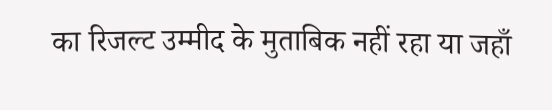का रिजल्ट उम्मीद के मुताबिक नहीं रहा या जहाँ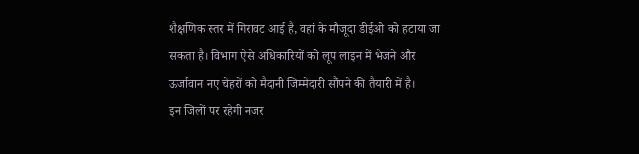शैक्षणिक स्तर में गिरावट आई है, वहां के मौजूदा डीईओ को हटाया जा सकता है। विभाग ऐसे अधिकारियों को लूप लाइन में भेजने और ऊर्जावान नए चेहरों को मैदानी जिम्मेदारी सौंपने की तैयारी में है।
इन जिलों पर रहेगी नजर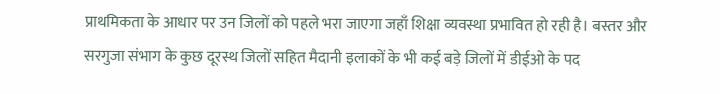प्राथमिकता के आधार पर उन जिलों को पहले भरा जाएगा जहाँ शिक्षा व्यवस्था प्रभावित हो रही है। बस्तर और सरगुजा संभाग के कुछ दूरस्थ जिलों सहित मैदानी इलाकों के भी कई बड़े जिलों में डीईओ के पद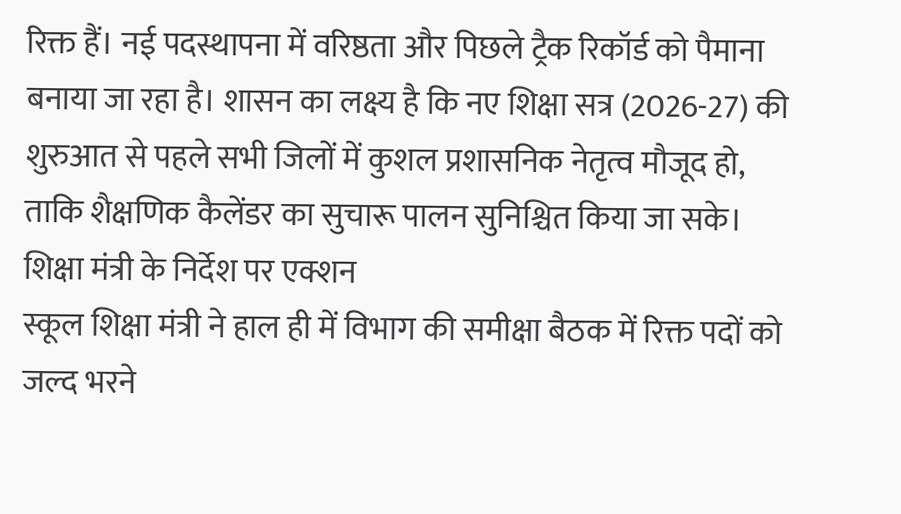रिक्त हैं। नई पदस्थापना में वरिष्ठता और पिछले ट्रैक रिकॉर्ड को पैमाना बनाया जा रहा है। शासन का लक्ष्य है कि नए शिक्षा सत्र (2026-27) की शुरुआत से पहले सभी जिलों में कुशल प्रशासनिक नेतृत्व मौजूद हो, ताकि शैक्षणिक कैलेंडर का सुचारू पालन सुनिश्चित किया जा सके।
शिक्षा मंत्री के निर्देश पर एक्शन
स्कूल शिक्षा मंत्री ने हाल ही में विभाग की समीक्षा बैठक में रिक्त पदों को जल्द भरने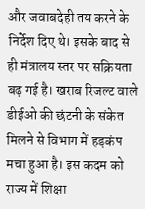और जवाबदेही तय करने के निर्देश दिए थे। इसके बाद से ही मंत्रालय स्तर पर सक्रियता बढ़ गई है। खराब रिजल्ट वाले डीईओ की छंटनी के संकेत मिलने से विभाग में हड़कंप मचा हुआ है। इस कदम को राज्य में शिक्षा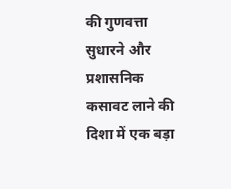की गुणवत्ता सुधारने और प्रशासनिक कसावट लाने की दिशा में एक बड़ा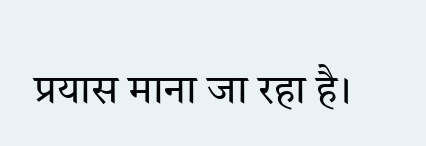प्रयास माना जा रहा है।